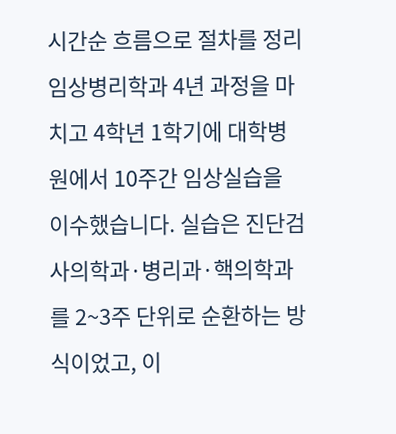시간순 흐름으로 절차를 정리
임상병리학과 4년 과정을 마치고 4학년 1학기에 대학병원에서 10주간 임상실습을 이수했습니다. 실습은 진단검사의학과·병리과·핵의학과를 2~3주 단위로 순환하는 방식이었고, 이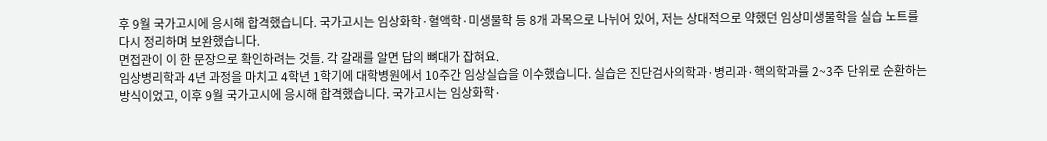후 9월 국가고시에 응시해 합격했습니다. 국가고시는 임상화학·혈액학·미생물학 등 8개 과목으로 나뉘어 있어, 저는 상대적으로 약했던 임상미생물학을 실습 노트를 다시 정리하며 보완했습니다.
면접관이 이 한 문장으로 확인하려는 것들. 각 갈래를 알면 답의 뼈대가 잡혀요.
임상병리학과 4년 과정을 마치고 4학년 1학기에 대학병원에서 10주간 임상실습을 이수했습니다. 실습은 진단검사의학과·병리과·핵의학과를 2~3주 단위로 순환하는 방식이었고, 이후 9월 국가고시에 응시해 합격했습니다. 국가고시는 임상화학·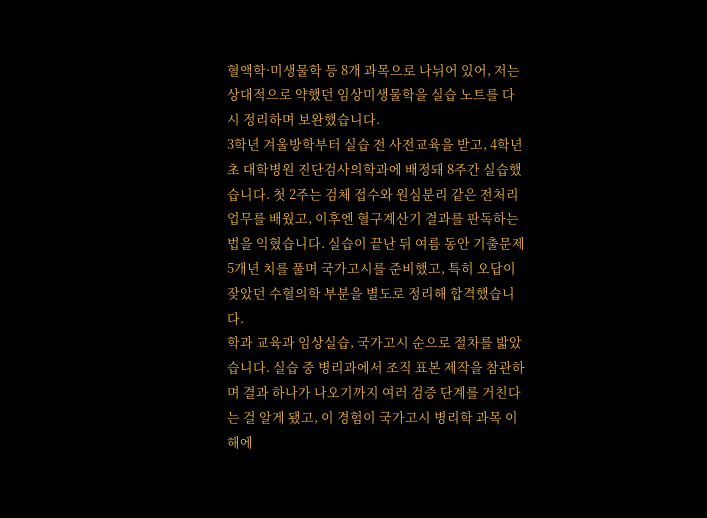혈액학·미생물학 등 8개 과목으로 나뉘어 있어, 저는 상대적으로 약했던 임상미생물학을 실습 노트를 다시 정리하며 보완했습니다.
3학년 겨울방학부터 실습 전 사전교육을 받고, 4학년 초 대학병원 진단검사의학과에 배정돼 8주간 실습했습니다. 첫 2주는 검체 접수와 원심분리 같은 전처리 업무를 배웠고, 이후엔 혈구계산기 결과를 판독하는 법을 익혔습니다. 실습이 끝난 뒤 여름 동안 기출문제 5개년 치를 풀며 국가고시를 준비했고, 특히 오답이 잦았던 수혈의학 부분을 별도로 정리해 합격했습니다.
학과 교육과 임상실습, 국가고시 순으로 절차를 밟았습니다. 실습 중 병리과에서 조직 표본 제작을 참관하며 결과 하나가 나오기까지 여러 검증 단계를 거친다는 걸 알게 됐고, 이 경험이 국가고시 병리학 과목 이해에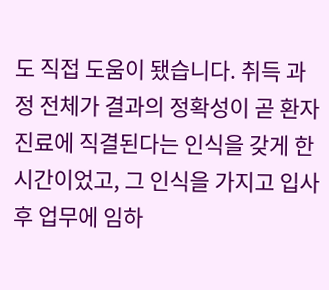도 직접 도움이 됐습니다. 취득 과정 전체가 결과의 정확성이 곧 환자 진료에 직결된다는 인식을 갖게 한 시간이었고, 그 인식을 가지고 입사 후 업무에 임하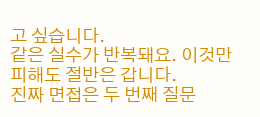고 싶습니다.
같은 실수가 반복돼요. 이것만 피해도 절반은 갑니다.
진짜 면접은 두 번째 질문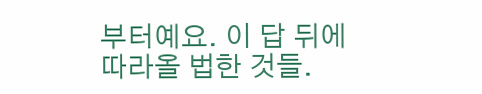부터예요. 이 답 뒤에 따라올 법한 것들.